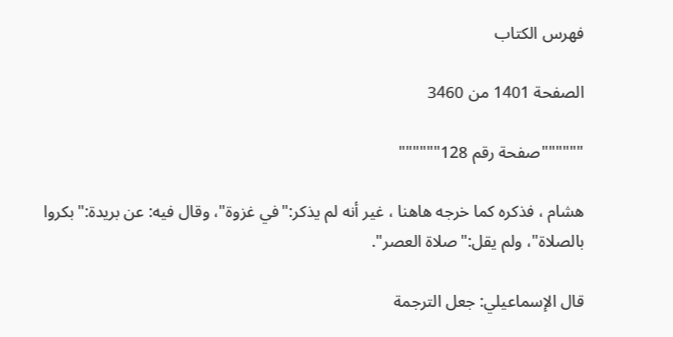فهرس الكتاب

الصفحة 1401 من 3460

""""""صفحة رقم 128""""""

هشام ، فذكره كما خرجه هاهنا ، غير أنه لم يذكر:"في غزوة"، وقال فيه: عن بريدة:"بكروا بالصلاة"، ولم يقل:"صلاة العصر".

قال الإسماعيلي: جعل الترجمة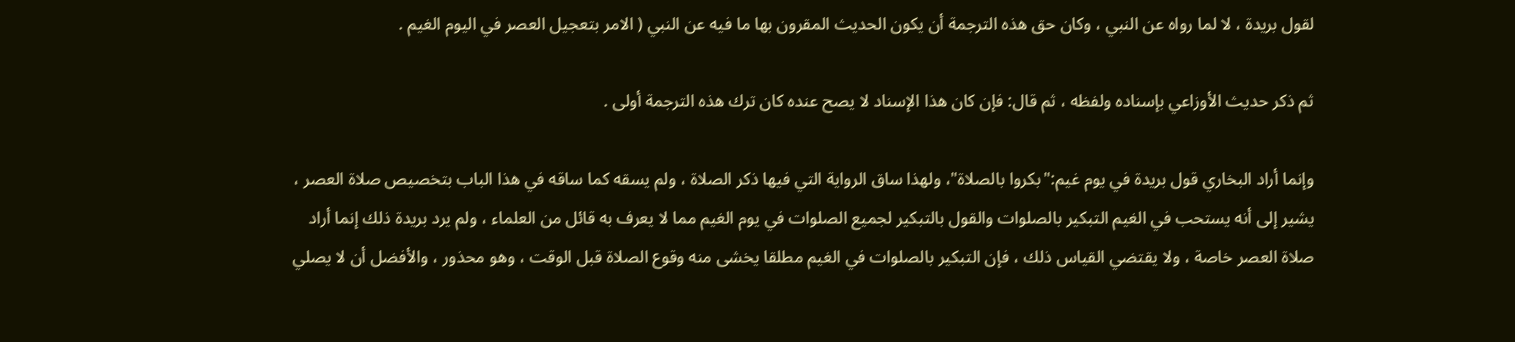لقول بريدة ، لا لما رواه عن النبي ، وكان حق هذه الترجمة أن يكون الحديث المقرون بها ما فيه عن النبي ( الامر بتعجيل العصر في اليوم الغيم .

ثم ذكر حديث الأوزاعي بإسناده ولفظه ، ثم قال: فإن كان هذا الإسناد لا يصح عنده كان ترك هذه الترجمة أولى .

وإنما أراد البخاري قول بريدة في يوم غيم:"بكروا بالصلاة"، ولهذا ساق الرواية التي فيها ذكر الصلاة ، ولم يسقه كما ساقه في هذا الباب بتخصيص صلاة العصر ، يشير إلى أنه يستحب في الغيم التبكير بالصلوات والقول بالتبكير لجميع الصلوات في يوم الغيم مما لا يعرف به قائل من العلماء ، ولم يرد بريدة ذلك إنما أراد صلاة العصر خاصة ، ولا يقتضي القياس ذلك ، فإن التبكير بالصلوات في الغيم مطلقا يخشى منه وقوع الصلاة قبل الوقت ، وهو محذور ، والأفضل أن لا يصلي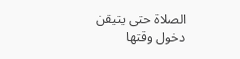الصلاة حتى يتيقن دخول وقتها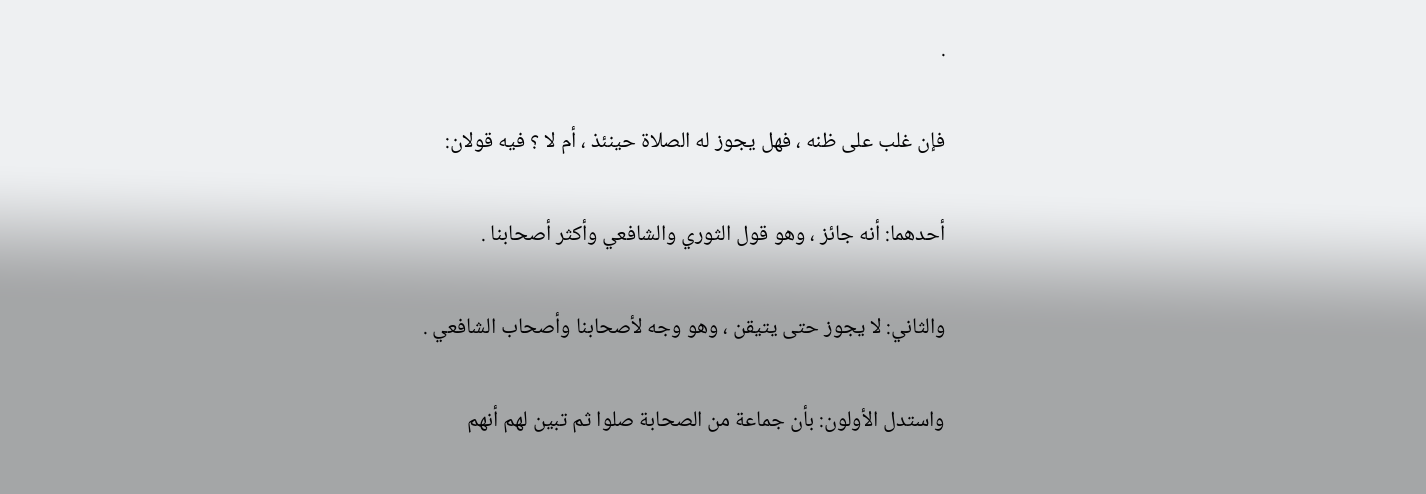.

فإن غلب على ظنه ، فهل يجوز له الصلاة حينئذ ، أم لا ؟ فيه قولان:

أحدهما: أنه جائز ، وهو قول الثوري والشافعي وأكثر أصحابنا .

والثاني: لا يجوز حتى يتيقن ، وهو وجه لأصحابنا وأصحاب الشافعي .

واستدل الأولون: بأن جماعة من الصحابة صلوا ثم تبين لهم أنهم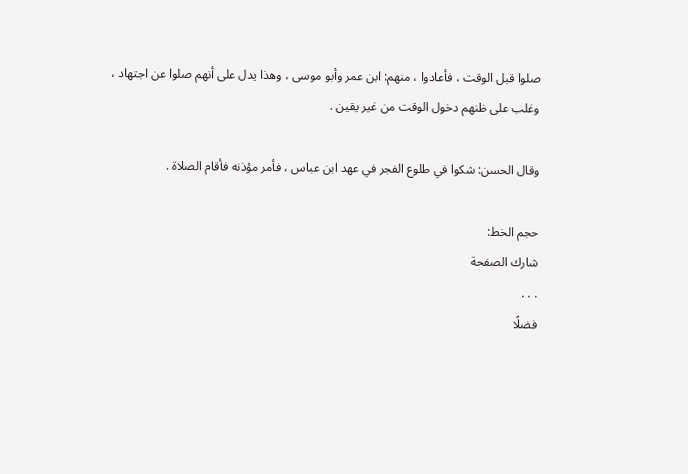صلوا قبل الوقت ، فأعادوا ، منهم: ابن عمر وأبو موسى ، وهذا يدل على أنهم صلوا عن اجتهاد ، وغلب على ظنهم دخول الوقت من غير يقين .

وقال الحسن: شكوا في طلوع الفجر في عهد ابن عباس ، فأمر مؤذنه فأقام الصلاة .

حجم الخط:
شارك الصفحة
. . .
فضلًا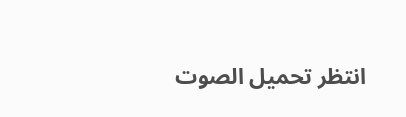انتظر تحميل الصوت